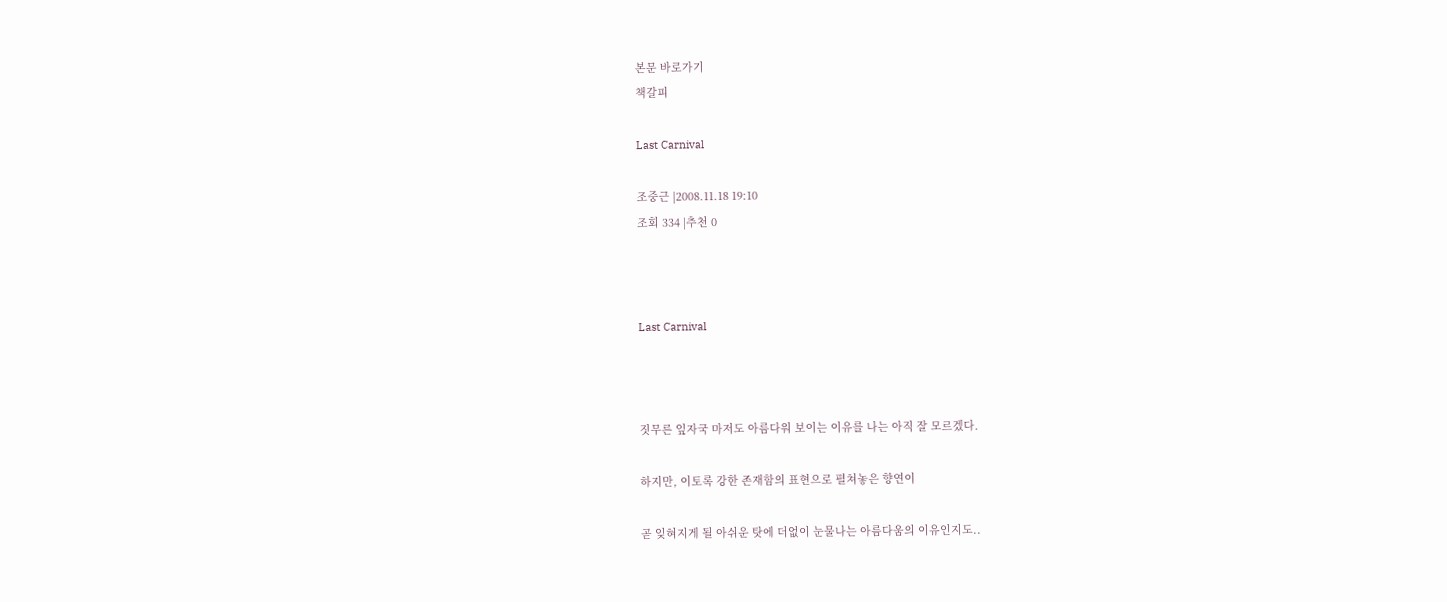본문 바로가기
책갈피

Last Carnival

조중근 |2008.11.18 19:10
조회 334 |추천 0



Last Carnival



짓무른 잎자국 마저도 아름다워 보이는 이유를 나는 아직 잘 모르겠다.

하지만, 이토록 강한 존재함의 표현으로 펼쳐놓은 향연이

곧 잊혀지게 될 아쉬운 탓에 더없이 눈물나는 아름다움의 이유인지도..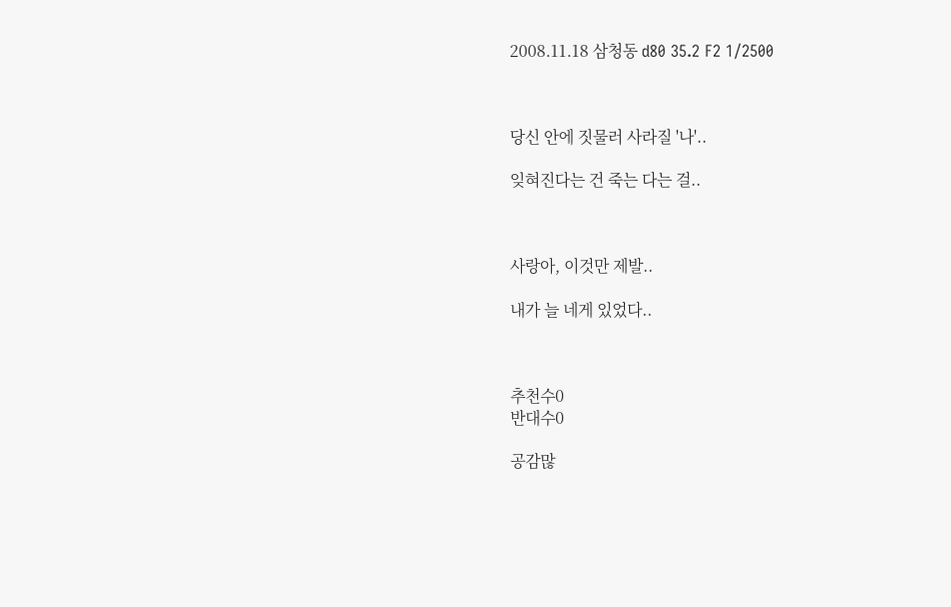2008.11.18 삼청동 d80 35.2 F2 1/2500



당신 안에 짓물러 사라질 '나'..

잊혀진다는 건 죽는 다는 걸..



사랑아, 이것만 제발..

내가 늘 네게 있었다..



추천수0
반대수0

공감많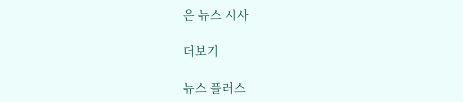은 뉴스 시사

더보기

뉴스 플러스